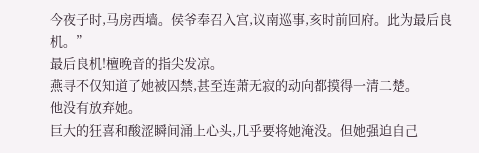今夜子时,马房西墙。侯爷奉召入宫,议南巡事,亥时前回府。此为最后良机。”
最后良机!檀晚音的指尖发凉。
燕寻不仅知道了她被囚禁,甚至连萧无寂的动向都摸得一清二楚。
他没有放弃她。
巨大的狂喜和酸涩瞬间涌上心头,几乎要将她淹没。但她强迫自己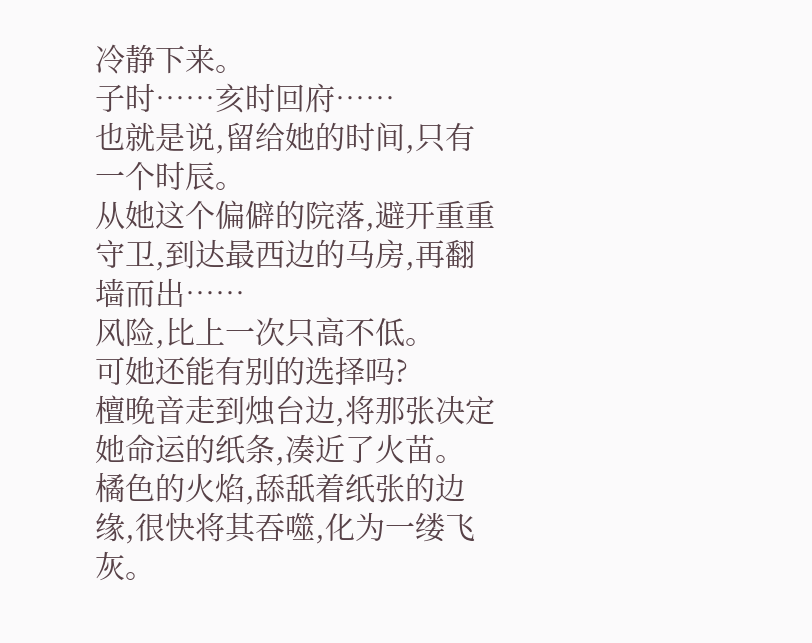冷静下来。
子时……亥时回府……
也就是说,留给她的时间,只有一个时辰。
从她这个偏僻的院落,避开重重守卫,到达最西边的马房,再翻墙而出……
风险,比上一次只高不低。
可她还能有别的选择吗?
檀晚音走到烛台边,将那张决定她命运的纸条,凑近了火苗。
橘色的火焰,舔舐着纸张的边缘,很快将其吞噬,化为一缕飞灰。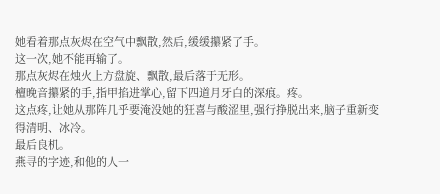她看着那点灰烬在空气中飘散,然后,缓缓攥紧了手。
这一次,她不能再输了。
那点灰烬在烛火上方盘旋、飘散,最后落于无形。
檀晚音攥紧的手,指甲掐进掌心,留下四道月牙白的深痕。疼。
这点疼,让她从那阵几乎要淹没她的狂喜与酸涩里,强行挣脱出来,脑子重新变得清明、冰冷。
最后良机。
燕寻的字迹,和他的人一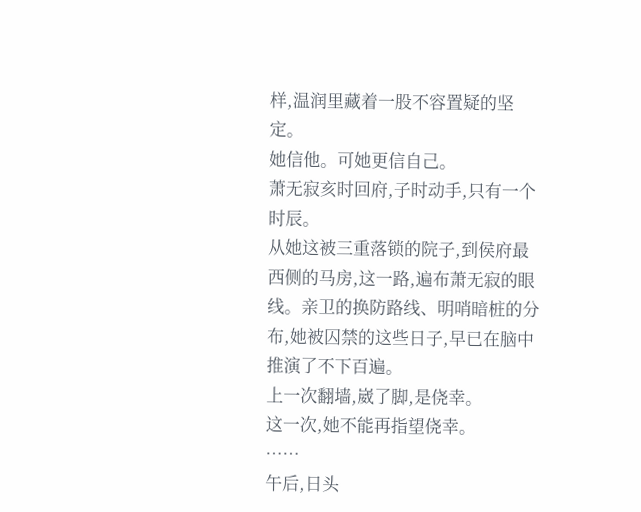样,温润里藏着一股不容置疑的坚定。
她信他。可她更信自己。
萧无寂亥时回府,子时动手,只有一个时辰。
从她这被三重落锁的院子,到侯府最西侧的马房,这一路,遍布萧无寂的眼线。亲卫的换防路线、明哨暗桩的分布,她被囚禁的这些日子,早已在脑中推演了不下百遍。
上一次翻墙,崴了脚,是侥幸。
这一次,她不能再指望侥幸。
……
午后,日头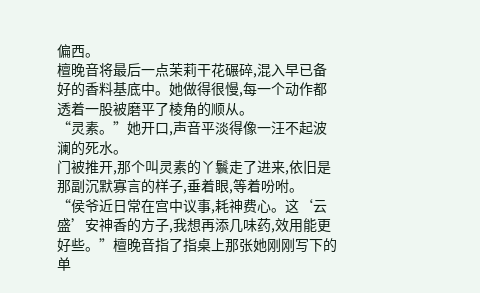偏西。
檀晚音将最后一点茉莉干花碾碎,混入早已备好的香料基底中。她做得很慢,每一个动作都透着一股被磨平了棱角的顺从。
“灵素。”她开口,声音平淡得像一汪不起波澜的死水。
门被推开,那个叫灵素的丫鬟走了进来,依旧是那副沉默寡言的样子,垂着眼,等着吩咐。
“侯爷近日常在宫中议事,耗神费心。这‘云盛’安神香的方子,我想再添几味药,效用能更好些。”檀晚音指了指桌上那张她刚刚写下的单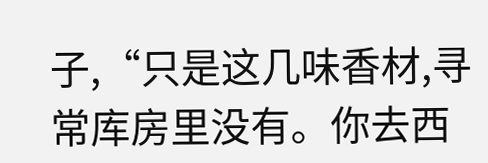子,“只是这几味香材,寻常库房里没有。你去西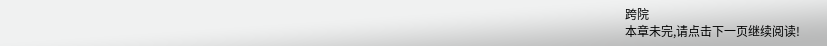跨院
本章未完,请点击下一页继续阅读!